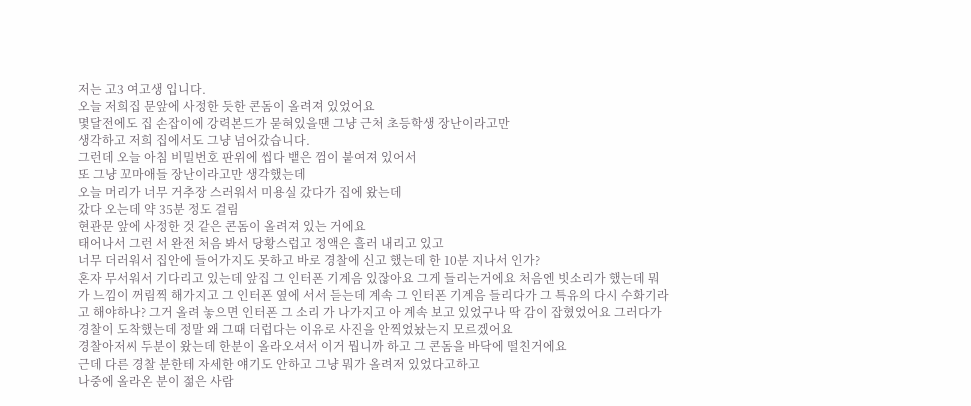저는 고3 여고생 입니다.
오늘 저희집 문앞에 사정한 듯한 콘돔이 올려져 있었어요
몇달전에도 집 손잡이에 강력본드가 묻혀있을땐 그냥 근처 초등학생 장난이라고만
생각하고 저희 집에서도 그냥 넘어갔습니다.
그런데 오늘 아침 비밀번호 판위에 씹다 뱉은 껌이 붙여져 있어서
또 그냥 꼬마애들 장난이라고만 생각했는데
오늘 머리가 너무 거추장 스러워서 미용실 갔다가 집에 왔는데
갔다 오는데 약 35분 정도 걸림
현관문 앞에 사정한 것 같은 콘돔이 올려져 있는 거에요
태어나서 그런 서 완전 처음 봐서 당황스럽고 정액은 흘러 내리고 있고
너무 더러워서 집안에 들어가지도 못하고 바로 경찰에 신고 했는데 한 10분 지나서 인가?
혼자 무서워서 기다리고 있는데 앞집 그 인터폰 기계음 있잖아요 그게 들리는거에요 처음엔 빗소리가 했는데 뭐가 느낌이 꺼림찍 해가지고 그 인터폰 옆에 서서 듣는데 계속 그 인터폰 기계음 들리다가 그 특유의 다시 수화기라고 해야하나? 그거 올려 놓으면 인터폰 그 소리 가 나가지고 아 계속 보고 있었구나 딱 감이 잡혔었어요 그러다가
경찰이 도착했는데 정말 왜 그때 더럽다는 이유로 사진을 안찍었놨는지 모르겠어요
경찰아저씨 두분이 왔는데 한분이 올라오셔서 이거 뭡니까 하고 그 콘돔을 바닥에 떨친거에요
근데 다른 경찰 분한테 자세한 얘기도 안하고 그냥 뭐가 올려저 있었다고하고
나중에 올라온 분이 젊은 사람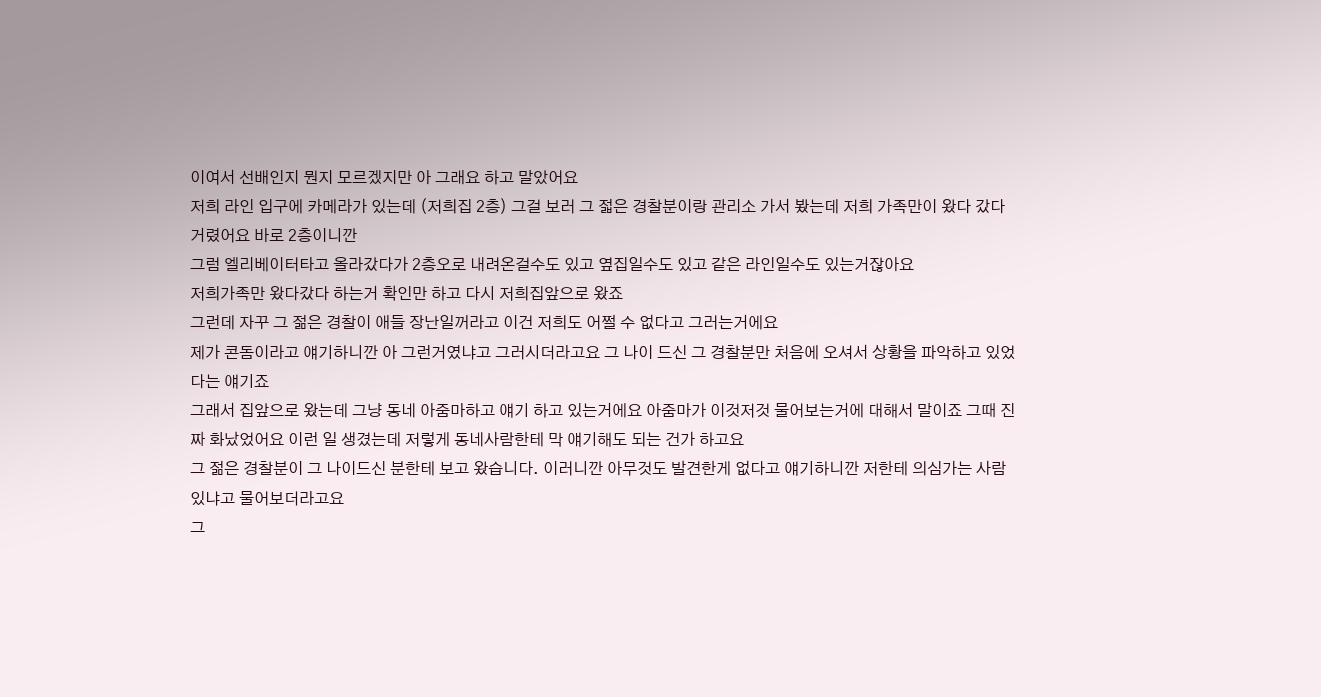이여서 선배인지 뭔지 모르겠지만 아 그래요 하고 말았어요
저희 라인 입구에 카메라가 있는데 (저희집 2층) 그걸 보러 그 젋은 경찰분이랑 관리소 가서 봤는데 저희 가족만이 왔다 갔다 거렸어요 바로 2층이니깐
그럼 엘리베이터타고 올라갔다가 2층오로 내려온걸수도 있고 옆집일수도 있고 같은 라인일수도 있는거잖아요
저희가족만 왔다갔다 하는거 확인만 하고 다시 저희집앞으로 왔죠
그런데 자꾸 그 젊은 경찰이 애들 장난일꺼라고 이건 저희도 어쩔 수 없다고 그러는거에요
제가 콘돔이라고 얘기하니깐 아 그런거였냐고 그러시더라고요 그 나이 드신 그 경찰분만 처음에 오셔서 상황을 파악하고 있었다는 얘기죠
그래서 집앞으로 왔는데 그냥 동네 아줌마하고 얘기 하고 있는거에요 아줌마가 이것저것 물어보는거에 대해서 말이죠 그때 진짜 화났었어요 이런 일 생겼는데 저렇게 동네사람한테 막 얘기해도 되는 건가 하고요
그 젊은 경찰분이 그 나이드신 분한테 보고 왔습니다. 이러니깐 아무것도 발견한게 없다고 얘기하니깐 저한테 의심가는 사람 있냐고 물어보더라고요
그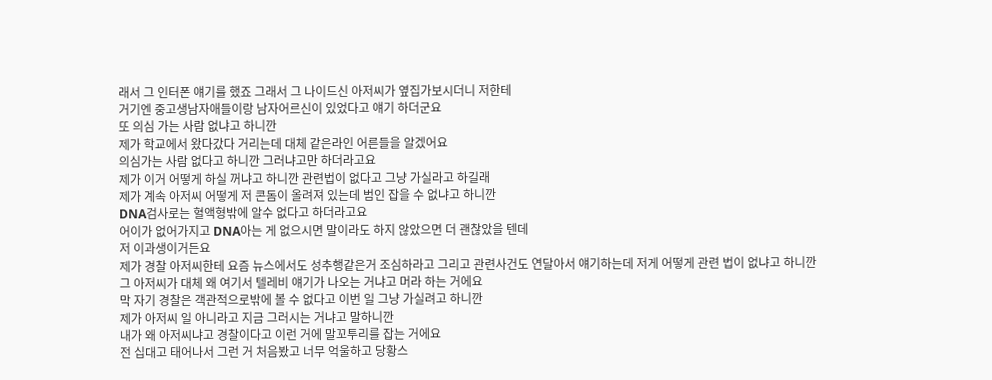래서 그 인터폰 얘기를 했죠 그래서 그 나이드신 아저씨가 옆집가보시더니 저한테
거기엔 중고생남자애들이랑 남자어르신이 있었다고 얘기 하더군요
또 의심 가는 사람 없냐고 하니깐
제가 학교에서 왔다갔다 거리는데 대체 같은라인 어른들을 알겠어요
의심가는 사람 없다고 하니깐 그러냐고만 하더라고요
제가 이거 어떻게 하실 꺼냐고 하니깐 관련법이 없다고 그냥 가실라고 하길래
제가 계속 아저씨 어떻게 저 콘돔이 올려져 있는데 범인 잡을 수 없냐고 하니깐
DNA검사로는 혈액형밖에 알수 없다고 하더라고요
어이가 없어가지고 DNA아는 게 없으시면 말이라도 하지 않았으면 더 괜찮았을 텐데
저 이과생이거든요
제가 경찰 아저씨한테 요즘 뉴스에서도 성추행같은거 조심하라고 그리고 관련사건도 연달아서 얘기하는데 저게 어떻게 관련 법이 없냐고 하니깐
그 아저씨가 대체 왜 여기서 텔레비 얘기가 나오는 거냐고 머라 하는 거에요
막 자기 경찰은 객관적으로밖에 볼 수 없다고 이번 일 그냥 가실려고 하니깐
제가 아저씨 일 아니라고 지금 그러시는 거냐고 말하니깐
내가 왜 아저씨냐고 경찰이다고 이런 거에 말꼬투리를 잡는 거에요
전 십대고 태어나서 그런 거 처음봤고 너무 억울하고 당황스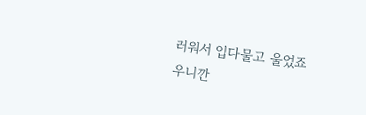러워서 입다물고 울었죠
우니깐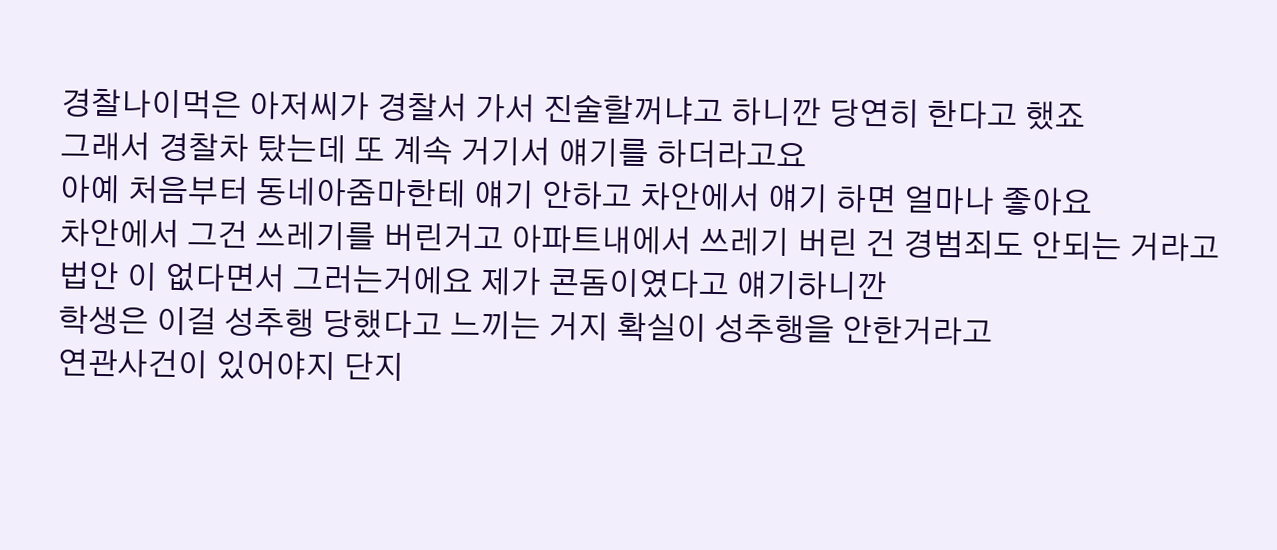경찰나이먹은 아저씨가 경찰서 가서 진술할꺼냐고 하니깐 당연히 한다고 했죠
그래서 경찰차 탔는데 또 계속 거기서 얘기를 하더라고요
아예 처음부터 동네아줌마한테 얘기 안하고 차안에서 얘기 하면 얼마나 좋아요
차안에서 그건 쓰레기를 버린거고 아파트내에서 쓰레기 버린 건 경범죄도 안되는 거라고
법안 이 없다면서 그러는거에요 제가 콘돔이였다고 얘기하니깐
학생은 이걸 성추행 당했다고 느끼는 거지 확실이 성추행을 안한거라고
연관사건이 있어야지 단지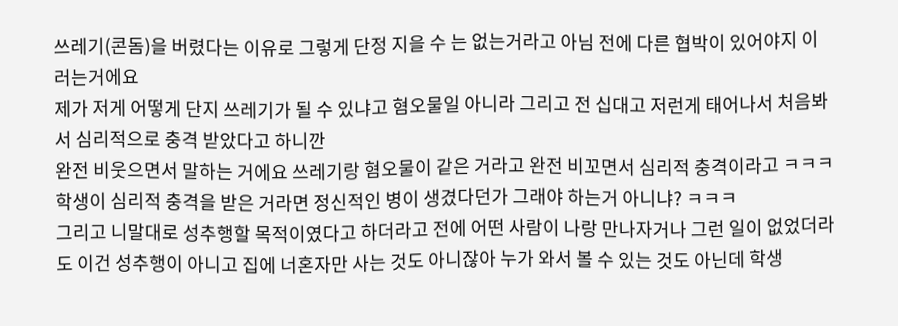쓰레기(콘돔)을 버렸다는 이유로 그렇게 단정 지을 수 는 없는거라고 아님 전에 다른 협박이 있어야지 이러는거에요
제가 저게 어떻게 단지 쓰레기가 될 수 있냐고 혐오물일 아니라 그리고 전 십대고 저런게 태어나서 처음봐서 심리적으로 충격 받았다고 하니깐
완전 비웃으면서 말하는 거에요 쓰레기랑 혐오물이 같은 거라고 완전 비꼬면서 심리적 충격이라고 ㅋㅋㅋ 학생이 심리적 충격을 받은 거라면 정신적인 병이 생겼다던가 그래야 하는거 아니냐? ㅋㅋㅋ
그리고 니말대로 성추행할 목적이였다고 하더라고 전에 어떤 사람이 나랑 만나자거나 그런 일이 없었더라도 이건 성추행이 아니고 집에 너혼자만 사는 것도 아니잖아 누가 와서 볼 수 있는 것도 아닌데 학생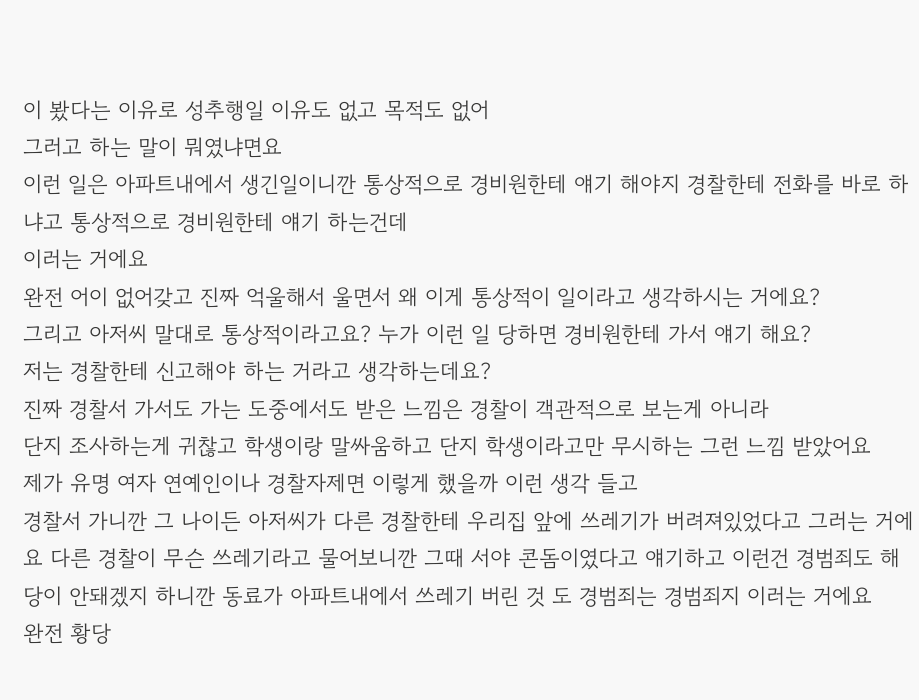이 봤다는 이유로 성추행일 이유도 없고 목적도 없어
그러고 하는 말이 뭐였냐면요
이런 일은 아파트내에서 생긴일이니깐 통상적으로 경비원한테 얘기 해야지 경찰한테 전화를 바로 하냐고 통상적으로 경비원한테 얘기 하는건데
이러는 거에요
완전 어이 없어갖고 진짜 억울해서 울면서 왜 이게 통상적이 일이라고 생각하시는 거에요?
그리고 아저씨 말대로 통상적이라고요? 누가 이런 일 당하면 경비원한테 가서 얘기 해요?
저는 경찰한테 신고해야 하는 거라고 생각하는데요?
진짜 경찰서 가서도 가는 도중에서도 받은 느낌은 경찰이 객관적으로 보는게 아니라
단지 조사하는게 귀찮고 학생이랑 말싸움하고 단지 학생이라고만 무시하는 그런 느낌 받았어요
제가 유명 여자 연예인이나 경찰자제면 이렇게 했을까 이런 생각 들고
경찰서 가니깐 그 나이든 아저씨가 다른 경찰한테 우리집 앞에 쓰레기가 버려져있었다고 그러는 거에요 다른 경찰이 무슨 쓰레기라고 물어보니깐 그때 서야 콘돔이였다고 얘기하고 이런건 경범죄도 해당이 안돼겠지 하니깐 동료가 아파트내에서 쓰레기 버린 것 도 경범죄는 경범죄지 이러는 거에요
완전 황당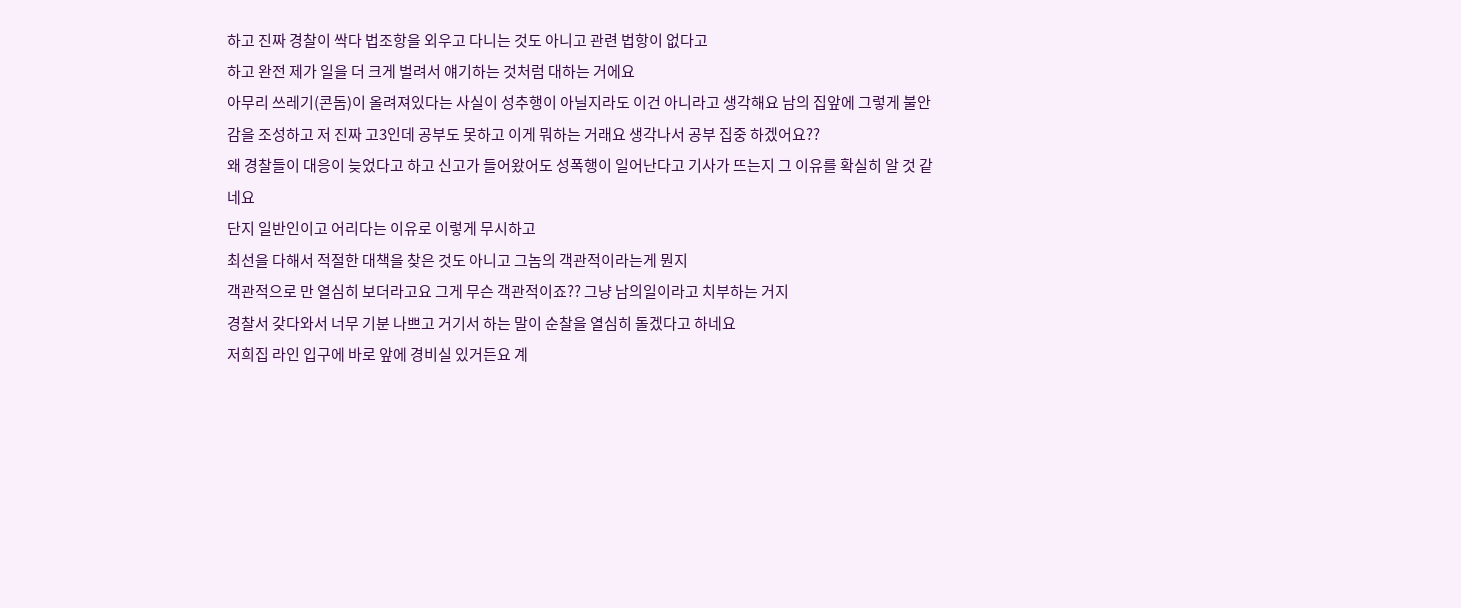하고 진짜 경찰이 싹다 법조항을 외우고 다니는 것도 아니고 관련 법항이 없다고
하고 완전 제가 일을 더 크게 벌려서 얘기하는 것처럼 대하는 거에요
아무리 쓰레기(콘돔)이 올려져있다는 사실이 성추행이 아닐지라도 이건 아니라고 생각해요 남의 집앞에 그렇게 불안감을 조성하고 저 진짜 고3인데 공부도 못하고 이게 뭐하는 거래요 생각나서 공부 집중 하겠어요??
왜 경찰들이 대응이 늦었다고 하고 신고가 들어왔어도 성폭행이 일어난다고 기사가 뜨는지 그 이유를 확실히 알 것 같네요
단지 일반인이고 어리다는 이유로 이렇게 무시하고
최선을 다해서 적절한 대책을 찾은 것도 아니고 그놈의 객관적이라는게 뭔지
객관적으로 만 열심히 보더라고요 그게 무슨 객관적이죠?? 그냥 남의일이라고 치부하는 거지
경찰서 갖다와서 너무 기분 나쁘고 거기서 하는 말이 순찰을 열심히 돌겠다고 하네요
저희집 라인 입구에 바로 앞에 경비실 있거든요 계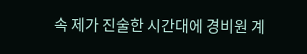속 제가 진술한 시간대에 경비원 계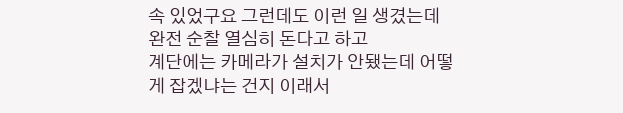속 있었구요 그런데도 이런 일 생겼는데 완전 순찰 열심히 돈다고 하고
계단에는 카메라가 설치가 안됐는데 어떻게 잡겠냐는 건지 이래서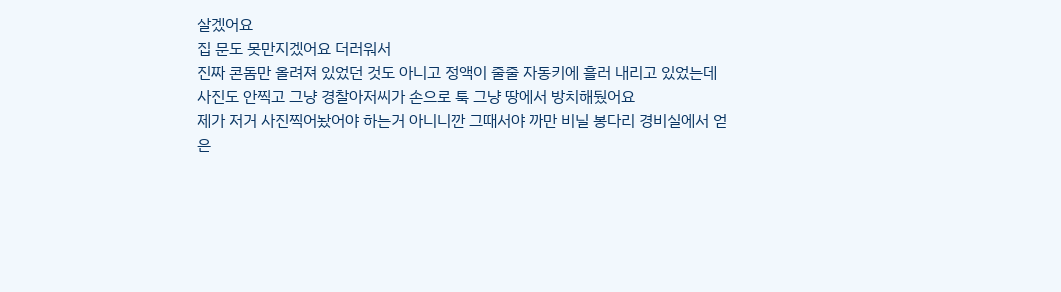살겠어요
집 문도 못만지겠어요 더러워서
진짜 콘돔만 올려져 있었던 것도 아니고 정액이 줄줄 자동키에 흘러 내리고 있었는데
사진도 안찍고 그냥 경찰아저씨가 손으로 툭 그냥 땅에서 방치해뒀어요
제가 저거 사진찍어놨어야 하는거 아니니깐 그때서야 까만 비닐 봉다리 경비실에서 얻은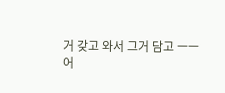거 갖고 와서 그거 담고 ㅡㅡ
어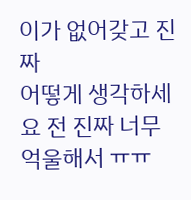이가 없어갖고 진짜
어떻게 생각하세요 전 진짜 너무 억울해서 ㅠㅠ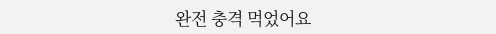완전 충격 먹었어요